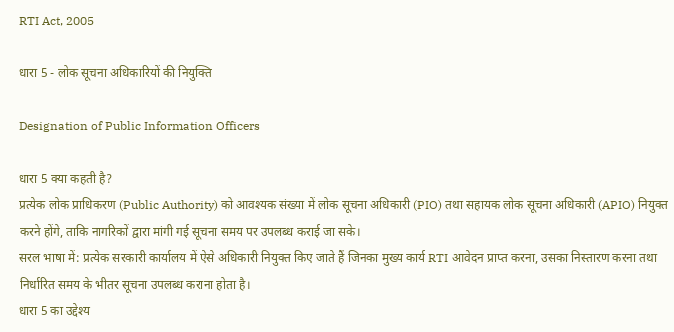RTI Act, 2005

धारा 5 - लोक सूचना अधिकारियों की नियुक्ति

Designation of Public Information Officers

धारा 5 क्या कहती है?
प्रत्येक लोक प्राधिकरण (Public Authority) को आवश्यक संख्या में लोक सूचना अधिकारी (PIO) तथा सहायक लोक सूचना अधिकारी (APIO) नियुक्त करने होंगे, ताकि नागरिकों द्वारा मांगी गई सूचना समय पर उपलब्ध कराई जा सके।
सरल भाषा में: प्रत्येक सरकारी कार्यालय में ऐसे अधिकारी नियुक्त किए जाते हैं जिनका मुख्य कार्य RTI आवेदन प्राप्त करना, उसका निस्तारण करना तथा निर्धारित समय के भीतर सूचना उपलब्ध कराना होता है।
धारा 5 का उद्देश्य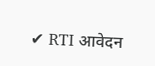✔ RTI आवेदन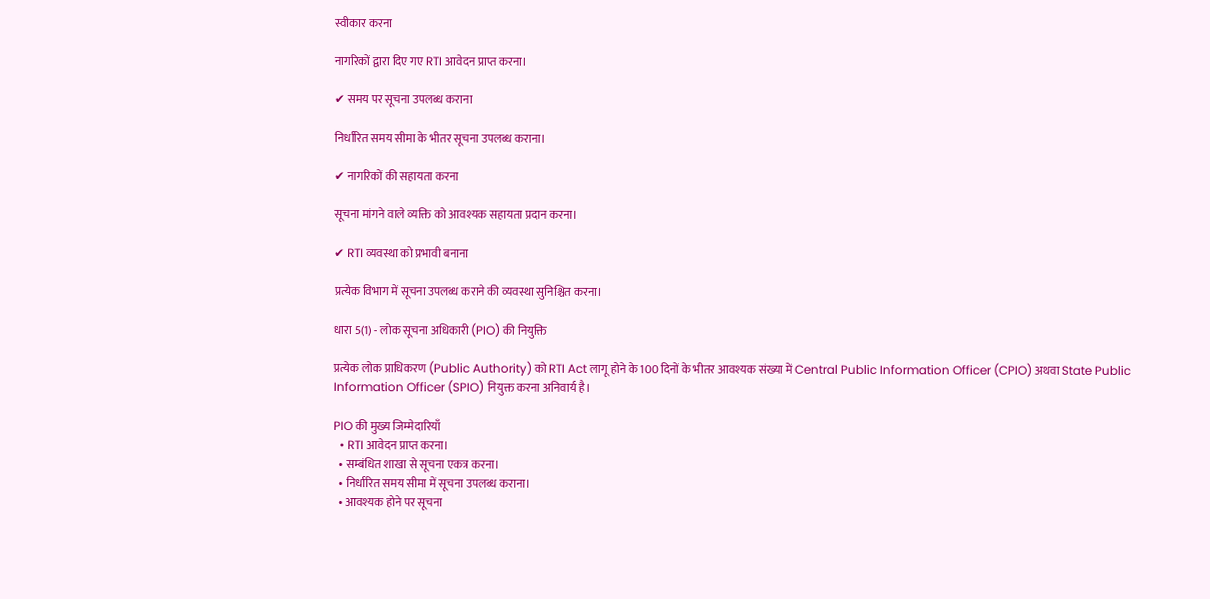स्वीकार करना

नागरिकों द्वारा दिए गए RTI आवेदन प्राप्त करना।

✔ समय पर सूचना उपलब्ध कराना

निर्धारित समय सीमा के भीतर सूचना उपलब्ध कराना।

✔ नागरिकों की सहायता करना

सूचना मांगने वाले व्यक्ति को आवश्यक सहायता प्रदान करना।

✔ RTI व्यवस्था को प्रभावी बनाना

प्रत्येक विभाग में सूचना उपलब्ध कराने की व्यवस्था सुनिश्चित करना।

धारा 5(1) - लोक सूचना अधिकारी (PIO) की नियुक्ति

प्रत्येक लोक प्राधिकरण (Public Authority) को RTI Act लागू होने के 100 दिनों के भीतर आवश्यक संख्या में Central Public Information Officer (CPIO) अथवा State Public Information Officer (SPIO) नियुक्त करना अनिवार्य है।

PIO की मुख्य जिम्मेदारियाँ
  • RTI आवेदन प्राप्त करना।
  • सम्बंधित शाखा से सूचना एकत्र करना।
  • निर्धारित समय सीमा में सूचना उपलब्ध कराना।
  • आवश्यक होने पर सूचना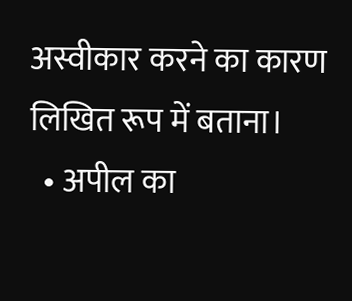अस्वीकार करने का कारण लिखित रूप में बताना।
  • अपील का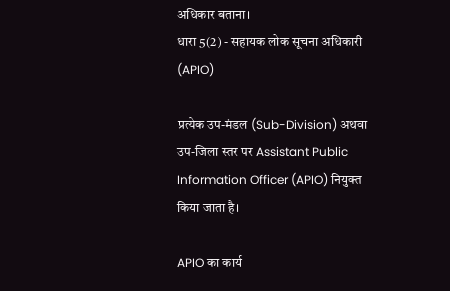अधिकार बताना।
धारा 5(2) - सहायक लोक सूचना अधिकारी (APIO)

प्रत्येक उप-मंडल (Sub-Division) अथवा उप-जिला स्तर पर Assistant Public Information Officer (APIO) नियुक्त किया जाता है।

APIO का कार्य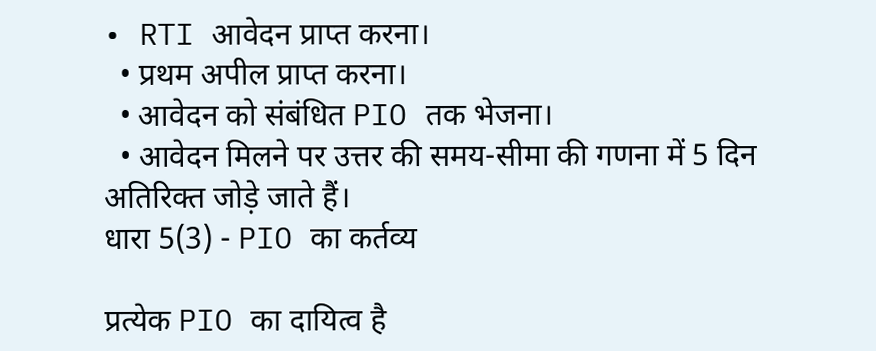• RTI आवेदन प्राप्त करना।
  • प्रथम अपील प्राप्त करना।
  • आवेदन को संबंधित PIO तक भेजना।
  • आवेदन मिलने पर उत्तर की समय-सीमा की गणना में 5 दिन अतिरिक्त जोड़े जाते हैं।
धारा 5(3) - PIO का कर्तव्य

प्रत्येक PIO का दायित्व है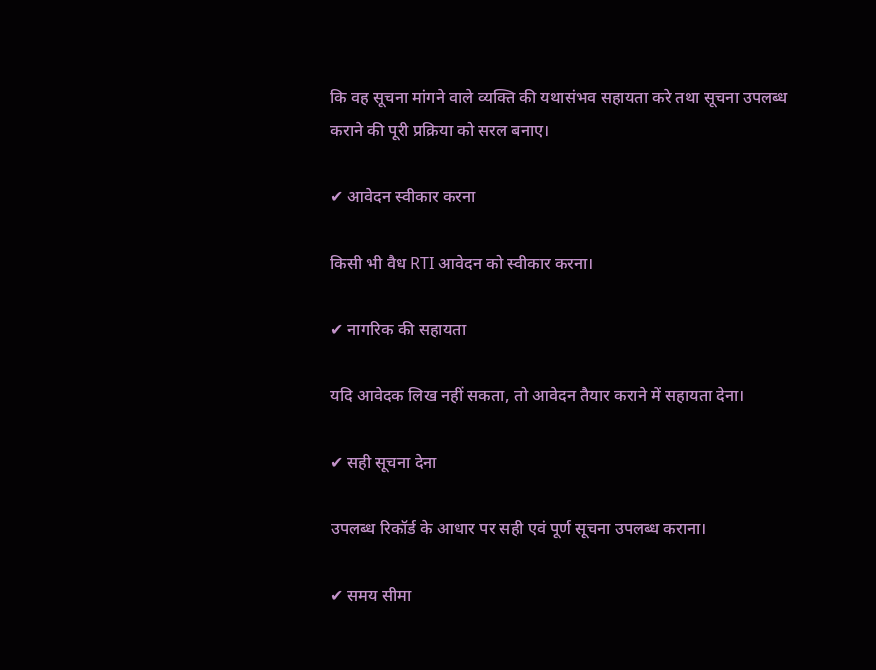कि वह सूचना मांगने वाले व्यक्ति की यथासंभव सहायता करे तथा सूचना उपलब्ध कराने की पूरी प्रक्रिया को सरल बनाए।

✔ आवेदन स्वीकार करना

किसी भी वैध RTI आवेदन को स्वीकार करना।

✔ नागरिक की सहायता

यदि आवेदक लिख नहीं सकता, तो आवेदन तैयार कराने में सहायता देना।

✔ सही सूचना देना

उपलब्ध रिकॉर्ड के आधार पर सही एवं पूर्ण सूचना उपलब्ध कराना।

✔ समय सीमा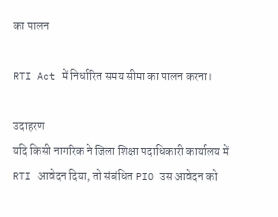का पालन

RTI Act में निर्धारित समय सीमा का पालन करना।

उदाहरण
यदि किसी नागरिक ने जिला शिक्षा पदाधिकारी कार्यालय में RTI आवेदन दिया, तो संबंधित PIO उस आवेदन को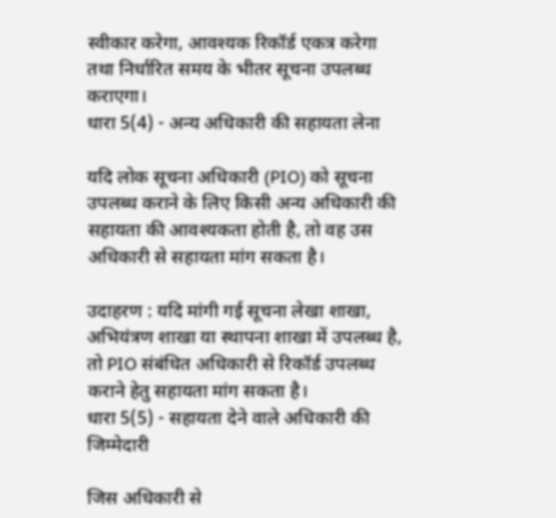स्वीकार करेगा, आवश्यक रिकॉर्ड एकत्र करेगा तथा निर्धारित समय के भीतर सूचना उपलब्ध कराएगा।
धारा 5(4) - अन्य अधिकारी की सहायता लेना

यदि लोक सूचना अधिकारी (PIO) को सूचना उपलब्ध कराने के लिए किसी अन्य अधिकारी की सहायता की आवश्यकता होती है, तो वह उस अधिकारी से सहायता मांग सकता है।

उदाहरण : यदि मांगी गई सूचना लेखा शाखा, अभियंत्रण शाखा या स्थापना शाखा में उपलब्ध है, तो PIO संबंधित अधिकारी से रिकॉर्ड उपलब्ध कराने हेतु सहायता मांग सकता है।
धारा 5(5) - सहायता देने वाले अधिकारी की जिम्मेदारी

जिस अधिकारी से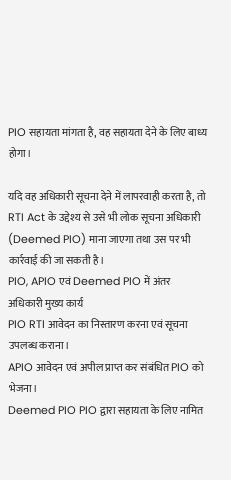PIO सहायता मांगता है, वह सहायता देने के लिए बाध्य होगा।

यदि वह अधिकारी सूचना देने में लापरवाही करता है, तो RTI Act के उद्देश्य से उसे भी लोक सूचना अधिकारी (Deemed PIO) माना जाएगा तथा उस पर भी कार्रवाई की जा सकती है।
PIO, APIO एवं Deemed PIO में अंतर
अधिकारी मुख्य कार्य
PIO RTI आवेदन का निस्तारण करना एवं सूचना उपलब्ध कराना।
APIO आवेदन एवं अपील प्राप्त कर संबंधित PIO को भेजना।
Deemed PIO PIO द्वारा सहायता के लिए नामित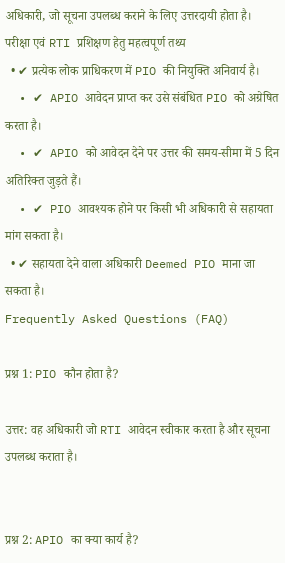अधिकारी, जो सूचना उपलब्ध कराने के लिए उत्तरदायी होता है।
परीक्षा एवं RTI प्रशिक्षण हेतु महत्वपूर्ण तथ्य
  • ✔ प्रत्येक लोक प्राधिकरण में PIO की नियुक्ति अनिवार्य है।
  • ✔ APIO आवेदन प्राप्त कर उसे संबंधित PIO को अग्रेषित करता है।
  • ✔ APIO को आवेदन देने पर उत्तर की समय-सीमा में 5 दिन अतिरिक्त जुड़ते हैं।
  • ✔ PIO आवश्यक होने पर किसी भी अधिकारी से सहायता मांग सकता है।
  • ✔ सहायता देने वाला अधिकारी Deemed PIO माना जा सकता है।
Frequently Asked Questions (FAQ)

प्रश्न 1: PIO कौन होता है?

उत्तर: वह अधिकारी जो RTI आवेदन स्वीकार करता है और सूचना उपलब्ध कराता है।


प्रश्न 2: APIO का क्या कार्य है?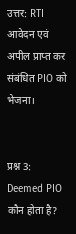उत्तर: RTI आवेदन एवं अपील प्राप्त कर संबंधित PIO को भेजना।


प्रश्न 3: Deemed PIO कौन होता है?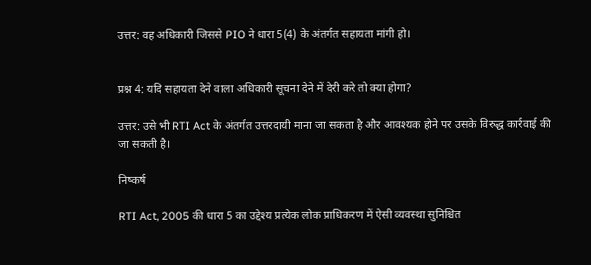उत्तर: वह अधिकारी जिससे PIO ने धारा 5(4) के अंतर्गत सहायता मांगी हो।


प्रश्न 4: यदि सहायता देने वाला अधिकारी सूचना देने में देरी करे तो क्या होगा?

उत्तर: उसे भी RTI Act के अंतर्गत उत्तरदायी माना जा सकता है और आवश्यक होने पर उसके विरुद्ध कार्रवाई की जा सकती है।

निष्कर्ष

RTI Act, 2005 की धारा 5 का उद्देश्य प्रत्येक लोक प्राधिकरण में ऐसी व्यवस्था सुनिश्चित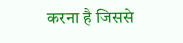करना है जिससे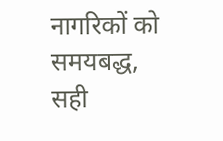नागरिकों को समयबद्ध, सही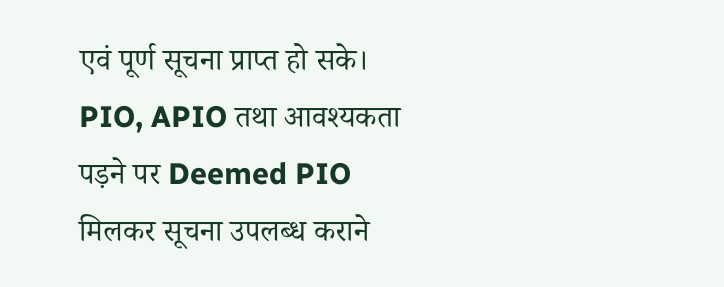एवं पूर्ण सूचना प्राप्त हो सके। PIO, APIO तथा आवश्यकता पड़ने पर Deemed PIO मिलकर सूचना उपलब्ध कराने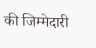की जिम्मेदारी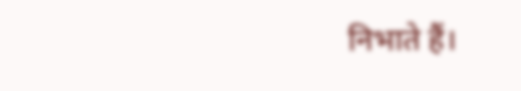निभाते हैं।